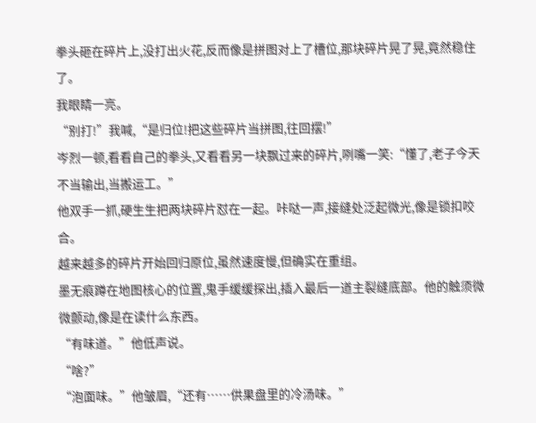拳头砸在碎片上,没打出火花,反而像是拼图对上了槽位,那块碎片晃了晃,竟然稳住了。
我眼睛一亮。
“别打!”我喊,“是归位!把这些碎片当拼图,往回摆!”
岑烈一顿,看看自己的拳头,又看看另一块飘过来的碎片,咧嘴一笑:“懂了,老子今天不当输出,当搬运工。”
他双手一抓,硬生生把两块碎片怼在一起。咔哒一声,接缝处泛起微光,像是锁扣咬合。
越来越多的碎片开始回归原位,虽然速度慢,但确实在重组。
墨无痕蹲在地图核心的位置,鬼手缓缓探出,插入最后一道主裂缝底部。他的触须微微颤动,像是在读什么东西。
“有味道。”他低声说。
“啥?”
“泡面味。”他皱眉,“还有……供果盘里的冷汤味。”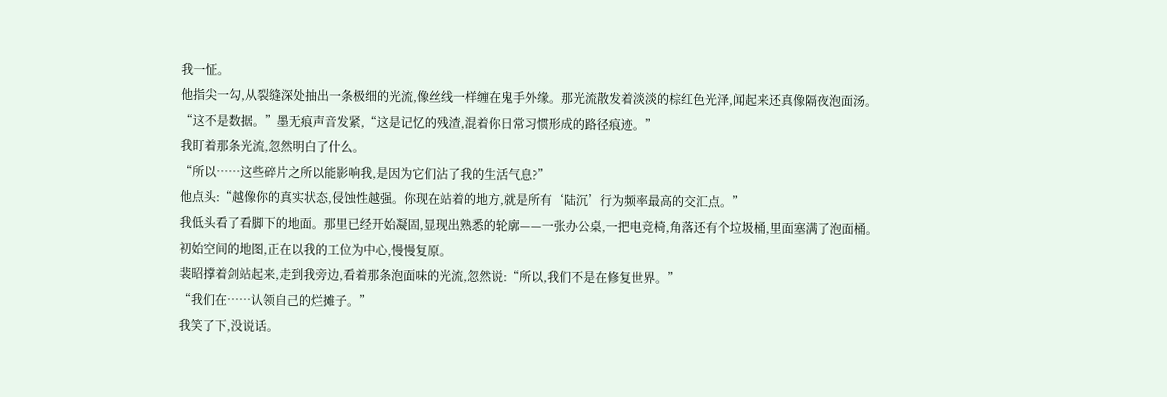我一怔。
他指尖一勾,从裂缝深处抽出一条极细的光流,像丝线一样缠在鬼手外缘。那光流散发着淡淡的棕红色光泽,闻起来还真像隔夜泡面汤。
“这不是数据。”墨无痕声音发紧,“这是记忆的残渣,混着你日常习惯形成的路径痕迹。”
我盯着那条光流,忽然明白了什么。
“所以……这些碎片之所以能影响我,是因为它们沾了我的生活气息?”
他点头:“越像你的真实状态,侵蚀性越强。你现在站着的地方,就是所有‘陆沉’行为频率最高的交汇点。”
我低头看了看脚下的地面。那里已经开始凝固,显现出熟悉的轮廓——一张办公桌,一把电竞椅,角落还有个垃圾桶,里面塞满了泡面桶。
初始空间的地图,正在以我的工位为中心,慢慢复原。
裴昭撑着剑站起来,走到我旁边,看着那条泡面味的光流,忽然说:“所以,我们不是在修复世界。”
“我们在……认领自己的烂摊子。”
我笑了下,没说话。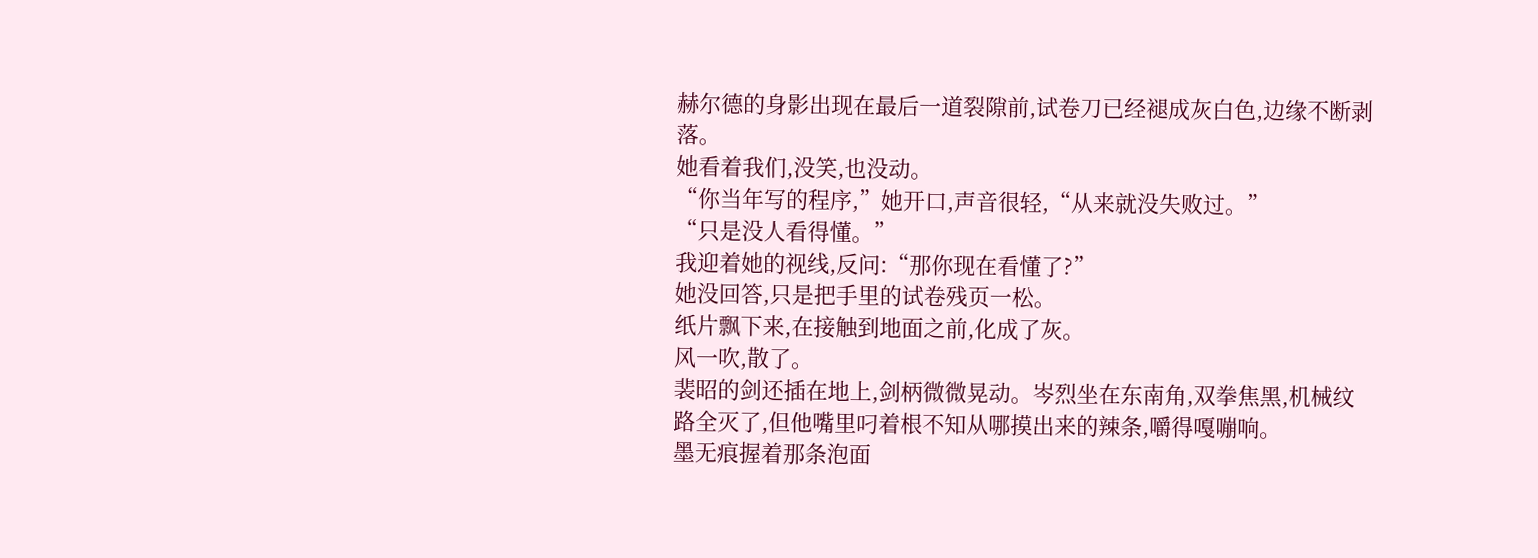赫尔德的身影出现在最后一道裂隙前,试卷刀已经褪成灰白色,边缘不断剥落。
她看着我们,没笑,也没动。
“你当年写的程序,”她开口,声音很轻,“从来就没失败过。”
“只是没人看得懂。”
我迎着她的视线,反问:“那你现在看懂了?”
她没回答,只是把手里的试卷残页一松。
纸片飘下来,在接触到地面之前,化成了灰。
风一吹,散了。
裴昭的剑还插在地上,剑柄微微晃动。岑烈坐在东南角,双拳焦黑,机械纹路全灭了,但他嘴里叼着根不知从哪摸出来的辣条,嚼得嘎嘣响。
墨无痕握着那条泡面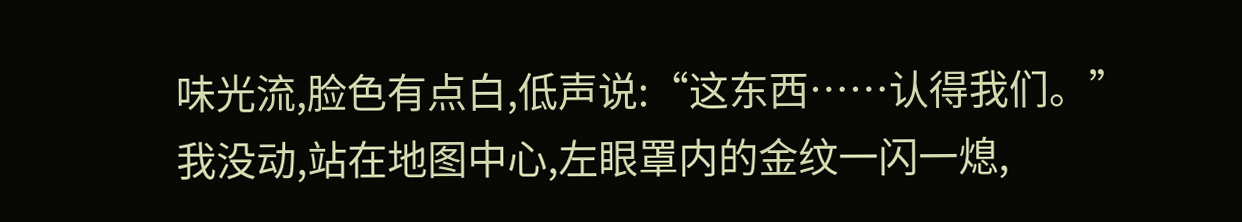味光流,脸色有点白,低声说:“这东西……认得我们。”
我没动,站在地图中心,左眼罩内的金纹一闪一熄,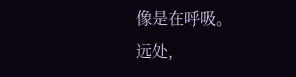像是在呼吸。
远处,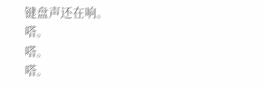键盘声还在响。
嗒。
嗒。
嗒。